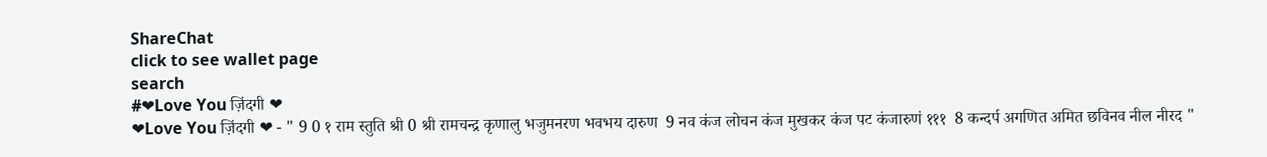ShareChat
click to see wallet page
search
#❤Love You ज़िंदगी ❤
❤Love You ज़िंदगी ❤ - " 9 0 १ राम स्तुति श्री 0 श्री रामचन्द्र कृणालु भजुमनरण भवभय दारुण  9 नव कंज लोचन कंज मुखकर कंज पट कंजारुणं १११  8 कन्दर्प अगणित अमित छविनव नील नीरद "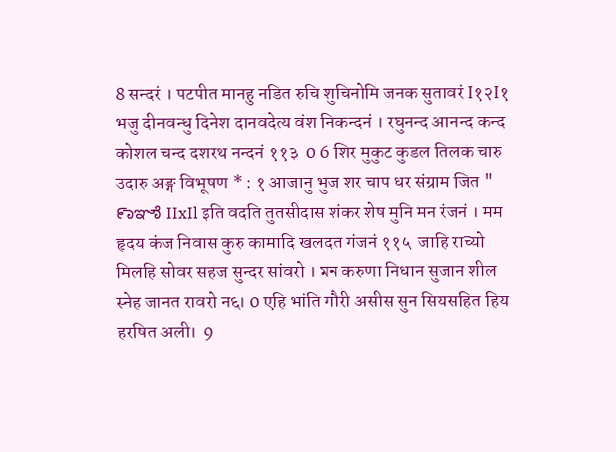8 सन्दरं । पटपीत मानहु नडित रुचि शुचिनोमि जनक सुतावरं I१२I१  भजु दीनवन्धु दिनेश दानवदेत्य वंश निकन्दनं । रघुनन्द आनन्द कन्द कोशल चन्द दशरथ नन्दनं ११३  0 6 शिर मुकुट कुडल तिलक चारु उदारु अङ्ग विभूषण * : १ आजानु भुज शर चाप धर संग्राम जित " ೯ಾಞಾೆ IIxIl इति वदति तुतसीदास शंकर शेष मुनि मन रंजनं । मम हृदय कंज निवास कुरु कामादि खलदत गंजनं ११५  जाहि राच्यो मिलहि सोवर सहज सुन्दर सांवरो । মন करुणा निधान सुजान शील स्नेह जानत रावरो न६। 0 एहि भांति गौरी असीस सुन सियसहित हिय हरषित अली।  9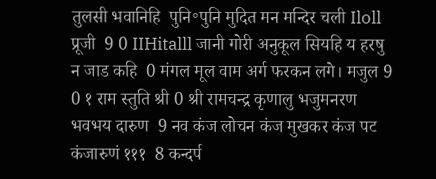तुलसी भवानिहि  पुनि॰पुनि मुदित मन मन्दिर चली Iloll प्रूजी  9 0 IIHitalll जानी गोरी अनुकूल सियहि य हरषु न जाड कहि  0 मंगल मूल वाम अर्ग फरकन लगे। मजुल 9 0 १ राम स्तुति श्री 0 श्री रामचन्द्र कृणालु भजुमनरण भवभय दारुण  9 नव कंज लोचन कंज मुखकर कंज पट कंजारुणं १११  8 कन्दर्प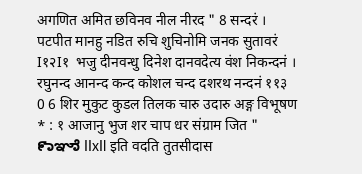अगणित अमित छविनव नील नीरद " 8 सन्दरं । पटपीत मानहु नडित रुचि शुचिनोमि जनक सुतावरं I१२I१  भजु दीनवन्धु दिनेश दानवदेत्य वंश निकन्दनं । रघुनन्द आनन्द कन्द कोशल चन्द दशरथ नन्दनं ११३  0 6 शिर मुकुट कुडल तिलक चारु उदारु अङ्ग विभूषण * : १ आजानु भुज शर चाप धर संग्राम जित " ೯ಾಞಾೆ IIxIl इति वदति तुतसीदास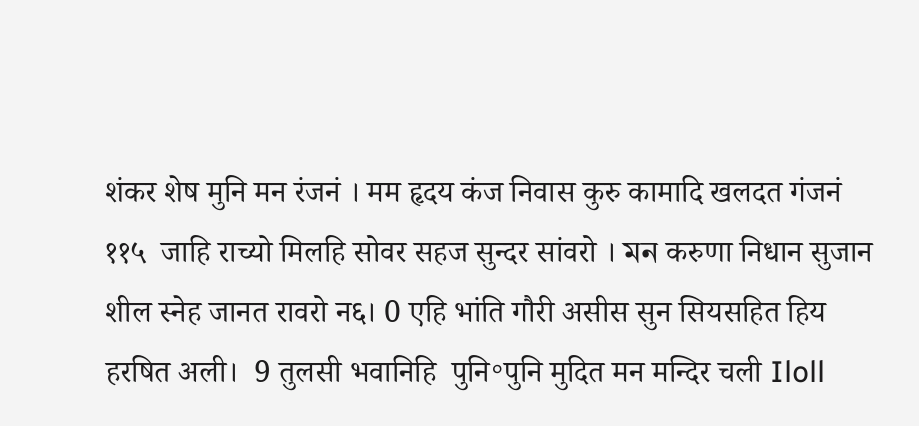शंकर शेष मुनि मन रंजनं । मम हृदय कंज निवास कुरु कामादि खलदत गंजनं ११५  जाहि राच्यो मिलहि सोवर सहज सुन्दर सांवरो । মন करुणा निधान सुजान शील स्नेह जानत रावरो न६। 0 एहि भांति गौरी असीस सुन सियसहित हिय हरषित अली।  9 तुलसी भवानिहि  पुनि॰पुनि मुदित मन मन्दिर चली Iloll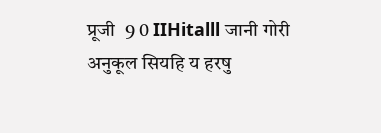प्रूजी  9 0 IIHitalll जानी गोरी अनुकूल सियहि य हरषु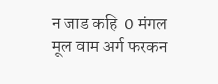न जाड कहि  0 मंगल मूल वाम अर्ग फरकन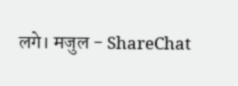लगे। मजुल - ShareChat